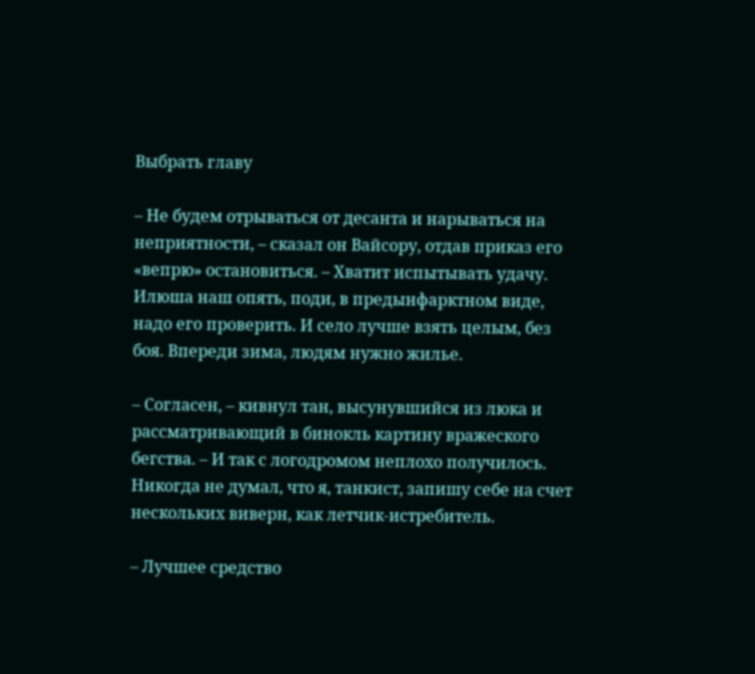Выбрать главу

– Не будем отрываться от десанта и нарываться на неприятности, – сказал он Вайсору, отдав приказ его «вепрю» остановиться. – Хватит испытывать удачу. Илюша наш опять, поди, в предынфарктном виде, надо его проверить. И село лучше взять целым, без боя. Впереди зима, людям нужно жилье.

– Согласен, – кивнул тан, высунувшийся из люка и рассматривающий в бинокль картину вражеского бегства. – И так с логодромом неплохо получилось. Никогда не думал, что я, танкист, запишу себе на счет нескольких виверн, как летчик-истребитель.

– Лучшее средство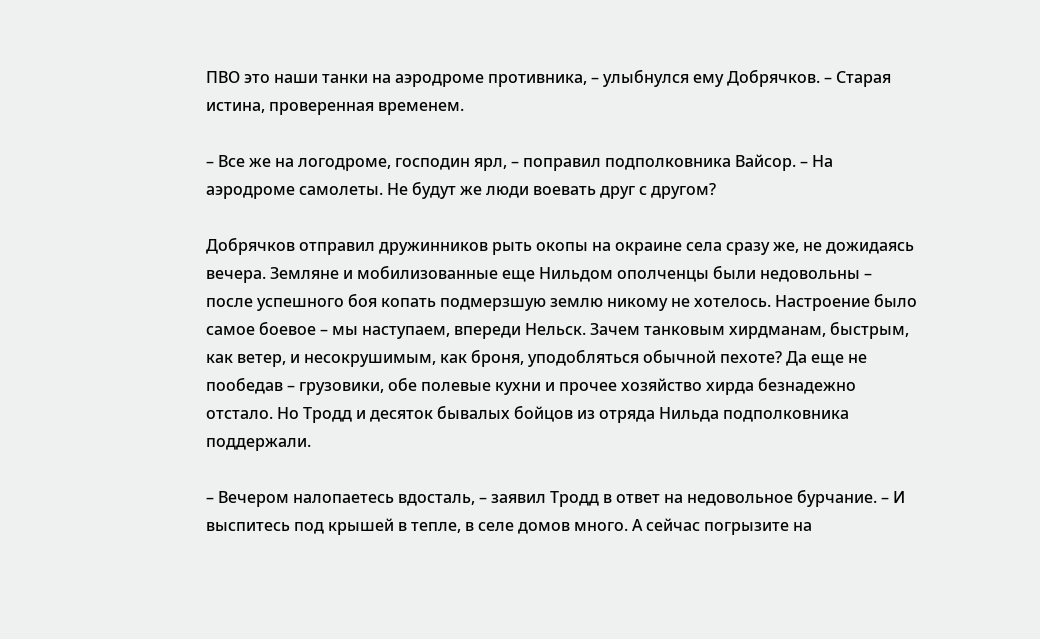ПВО это наши танки на аэродроме противника, – улыбнулся ему Добрячков. – Старая истина, проверенная временем.

– Все же на логодроме, господин ярл, – поправил подполковника Вайсор. – На аэродроме самолеты. Не будут же люди воевать друг с другом?

Добрячков отправил дружинников рыть окопы на окраине села сразу же, не дожидаясь вечера. Земляне и мобилизованные еще Нильдом ополченцы были недовольны – после успешного боя копать подмерзшую землю никому не хотелось. Настроение было самое боевое – мы наступаем, впереди Нельск. Зачем танковым хирдманам, быстрым, как ветер, и несокрушимым, как броня, уподобляться обычной пехоте? Да еще не пообедав – грузовики, обе полевые кухни и прочее хозяйство хирда безнадежно отстало. Но Тродд и десяток бывалых бойцов из отряда Нильда подполковника поддержали.

– Вечером налопаетесь вдосталь, – заявил Тродд в ответ на недовольное бурчание. – И выспитесь под крышей в тепле, в селе домов много. А сейчас погрызите на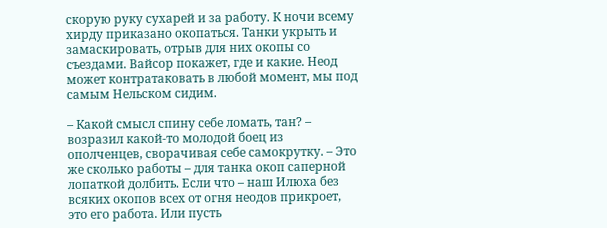скорую руку сухарей и за работу. К ночи всему хирду приказано окопаться. Танки укрыть и замаскировать, отрыв для них окопы со съездами. Вайсор покажет, где и какие. Неод может контратаковать в любой момент, мы под самым Нельском сидим.

– Какой смысл спину себе ломать, тан? – возразил какой-то молодой боец из ополченцев, сворачивая себе самокрутку. – Это же сколько работы – для танка окоп саперной лопаткой долбить. Если что – наш Илюха без всяких окопов всех от огня неодов прикроет, это его работа. Или пусть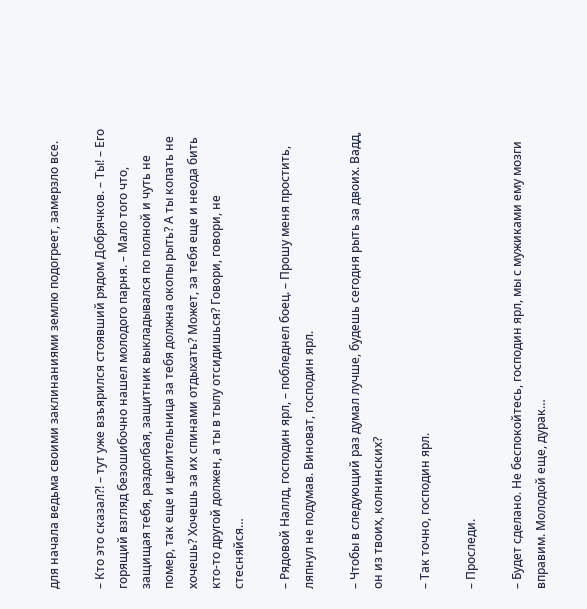для начала ведьма своими заклинаниями землю подогреет, замерзло все.

– Кто это сказал?! – тут уже взъярился стоявший рядом Добрячков. – Ты! – Его горящий взгляд безошибочно нашел молодого парня. – Мало того что, защищая тебя, раздолбая, защитник выкладывался по полной и чуть не помер, так еще и целительница за тебя должна окопы рыть? А ты копать не хочешь? Хочешь за их спинами отдыхать? Может, за тебя еще и неода бить кто-то другой должен, а ты в тылу отсидишься? Говори, говори, не стесняйся…

– Рядовой Наллд, господин ярл, – побледнел боец. – Прошу меня простить, ляпнул не подумав. Виноват, господин ярл.

– Чтобы в следующий раз думал лучше, будешь сегодня рыть за двоих. Вадд, он из твоих, колнинских?

– Так точно, господин ярл.

– Проследи.

– Будет сделано. Не беспокойтесь, господин ярл, мы с мужиками ему мозги вправим. Молодой еще, дурак…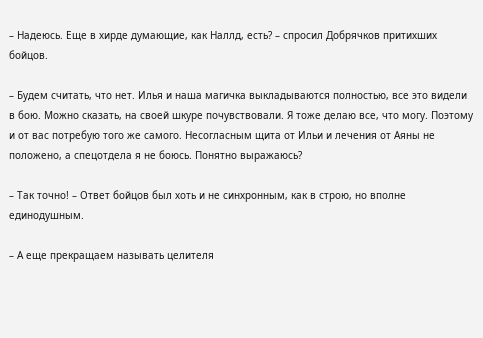– Надеюсь. Еще в хирде думающие, как Наллд, есть? – спросил Добрячков притихших бойцов.

– Будем считать, что нет. Илья и наша магичка выкладываются полностью, все это видели в бою. Можно сказать, на своей шкуре почувствовали. Я тоже делаю все, что могу. Поэтому и от вас потребую того же самого. Несогласным щита от Ильи и лечения от Аяны не положено, а спецотдела я не боюсь. Понятно выражаюсь?

– Так точно! – Ответ бойцов был хоть и не синхронным, как в строю, но вполне единодушным.

– А еще прекращаем называть целителя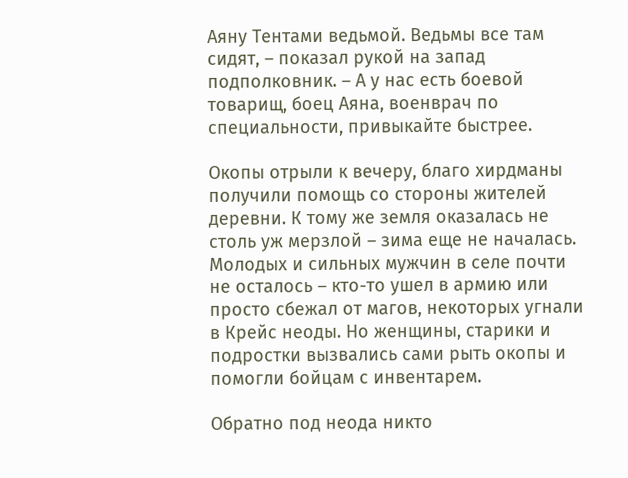Аяну Тентами ведьмой. Ведьмы все там сидят, – показал рукой на запад подполковник. – А у нас есть боевой товарищ, боец Аяна, военврач по специальности, привыкайте быстрее.

Окопы отрыли к вечеру, благо хирдманы получили помощь со стороны жителей деревни. К тому же земля оказалась не столь уж мерзлой – зима еще не началась. Молодых и сильных мужчин в селе почти не осталось – кто-то ушел в армию или просто сбежал от магов, некоторых угнали в Крейс неоды. Но женщины, старики и подростки вызвались сами рыть окопы и помогли бойцам с инвентарем.

Обратно под неода никто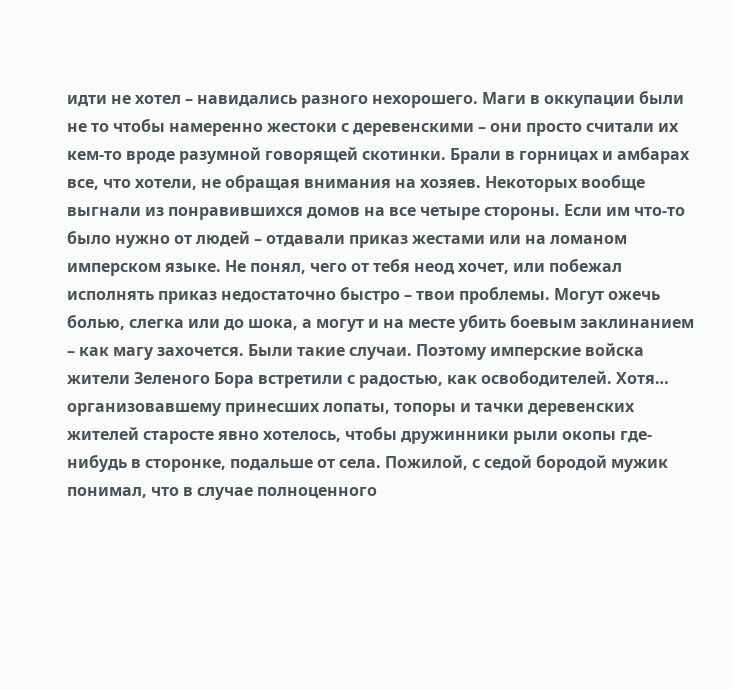идти не хотел – навидались разного нехорошего. Маги в оккупации были не то чтобы намеренно жестоки с деревенскими – они просто считали их кем-то вроде разумной говорящей скотинки. Брали в горницах и амбарах все, что хотели, не обращая внимания на хозяев. Некоторых вообще выгнали из понравившихся домов на все четыре стороны. Если им что-то было нужно от людей – отдавали приказ жестами или на ломаном имперском языке. Не понял, чего от тебя неод хочет, или побежал исполнять приказ недостаточно быстро – твои проблемы. Могут ожечь болью, слегка или до шока, а могут и на месте убить боевым заклинанием – как магу захочется. Были такие случаи. Поэтому имперские войска жители Зеленого Бора встретили с радостью, как освободителей. Хотя… организовавшему принесших лопаты, топоры и тачки деревенских жителей старосте явно хотелось, чтобы дружинники рыли окопы где-нибудь в сторонке, подальше от села. Пожилой, с седой бородой мужик понимал, что в случае полноценного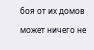боя от их домов может ничего не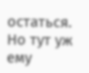остаться. Но тут уж ему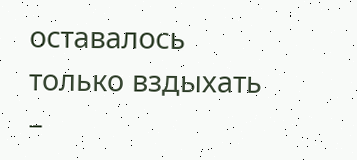оставалось только вздыхать –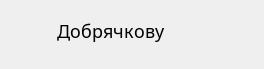Добрячкову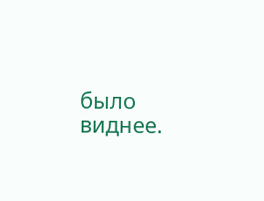было виднее.